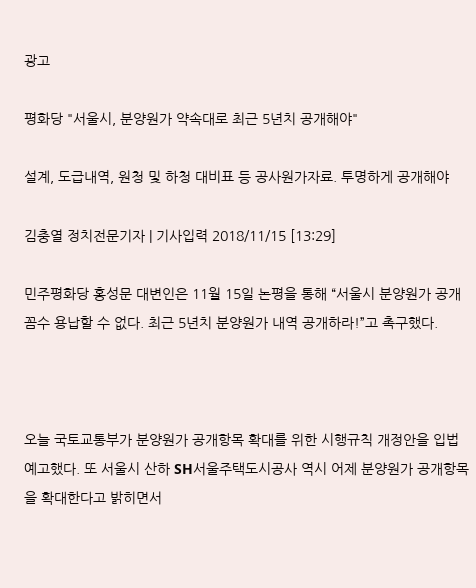광고

평화당 "서울시, 분양원가 약속대로 최근 5년치 공개해야"

설계, 도급내역, 원청 및 하청 대비표 등 공사원가자료. 투명하게 공개해야

김충열 정치전문기자 | 기사입력 2018/11/15 [13:29]

민주평화당 홍성문 대변인은 11월 15일 논평을 통해 “서울시 분양원가 공개 꼼수 용납할 수 없다. 최근 5년치 분양원가 내역 공개하라!”고 촉구했다.



오늘 국토교통부가 분양원가 공개항목 확대를 위한 시행규칙 개정안을 입법예고했다. 또 서울시 산하 SH서울주택도시공사 역시 어제 분양원가 공개항목을 확대한다고 밝히면서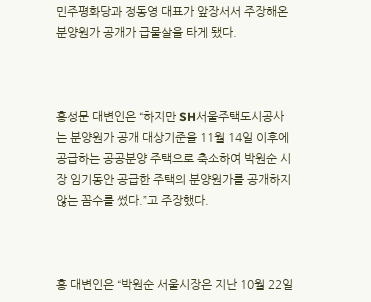민주평화당과 정동영 대표가 앞장서서 주장해온 분양원가 공개가 급물살을 타게 됐다.



홍성문 대변인은 “하지만 SH서울주택도시공사는 분양원가 공개 대상기준을 11월 14일 이후에 공급하는 공공분양 주택으로 축소하여 박원순 시장 임기동안 공급한 주택의 분양원가를 공개하지 않는 꼼수를 썼다.”고 주장했다.



홍 대변인은 “박원순 서울시장은 지난 10월 22일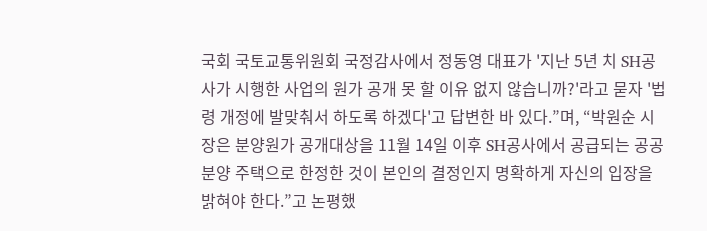국회 국토교통위원회 국정감사에서 정동영 대표가 '지난 5년 치 SH공사가 시행한 사업의 원가 공개 못 할 이유 없지 않습니까?'라고 묻자 '법령 개정에 발맞춰서 하도록 하겠다'고 답변한 바 있다.”며, “박원순 시장은 분양원가 공개대상을 11월 14일 이후 SH공사에서 공급되는 공공분양 주택으로 한정한 것이 본인의 결정인지 명확하게 자신의 입장을 밝혀야 한다.”고 논평했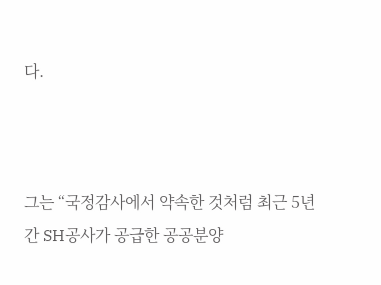다.



그는 “국정감사에서 약속한 것처럼 최근 5년간 SH공사가 공급한 공공분양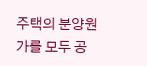주택의 분양원가를 모두 공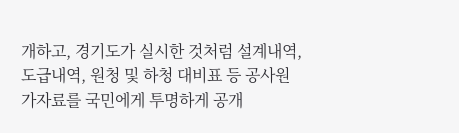개하고, 경기도가 실시한 것처럼 설계내역, 도급내역, 원청 및 하청 대비표 등 공사원가자료를 국민에게 투명하게 공개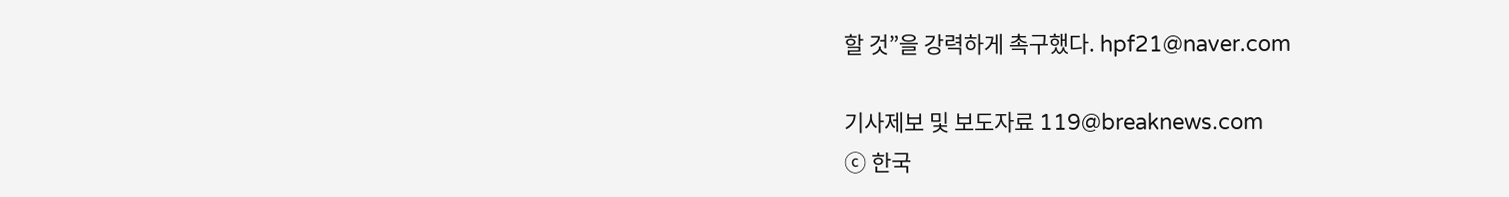할 것”을 강력하게 촉구했다. hpf21@naver.com

기사제보 및 보도자료 119@breaknews.com
ⓒ 한국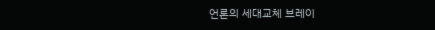언론의 세대교체 브레이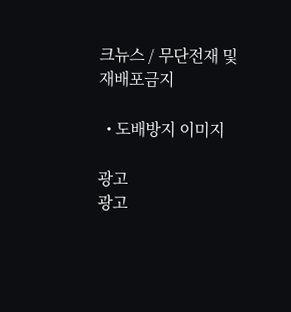크뉴스 / 무단전재 및 재배포금지

  • 도배방지 이미지

광고
광고